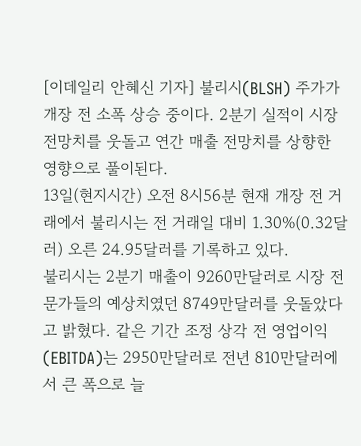[이데일리 안혜신 기자] 불리시(BLSH) 주가가 개장 전 소폭 상승 중이다. 2분기 실적이 시장 전망치를 웃돌고 연간 매출 전망치를 상향한 영향으로 풀이된다.
13일(현지시간) 오전 8시56분 현재 개장 전 거래에서 불리시는 전 거래일 대비 1.30%(0.32달러) 오른 24.95달러를 기록하고 있다.
불리시는 2분기 매출이 9260만달러로 시장 전문가들의 예상치였던 8749만달러를 웃돌았다고 밝혔다. 같은 기간 조정 상각 전 영업이익(EBITDA)는 2950만달러로 전년 810만달러에서 큰 폭으로 늘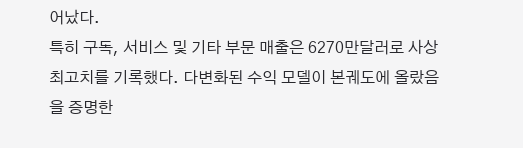어났다.
특히 구독, 서비스 및 기타 부문 매출은 6270만달러로 사상 최고치를 기록했다. 다변화된 수익 모델이 본궤도에 올랐음을 증명한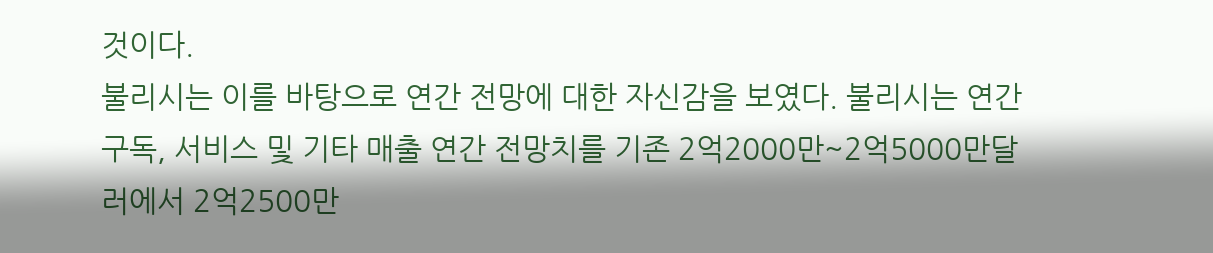것이다.
불리시는 이를 바탕으로 연간 전망에 대한 자신감을 보였다. 불리시는 연간 구독, 서비스 및 기타 매출 연간 전망치를 기존 2억2000만~2억5000만달러에서 2억2500만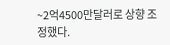~2억4500만달러로 상향 조정했다.